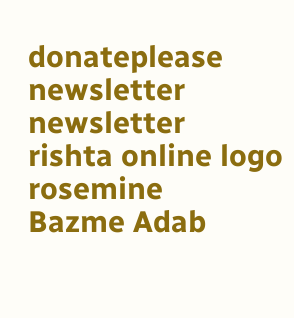donateplease
newsletter
newsletter
rishta online logo
rosemine
Bazme Adab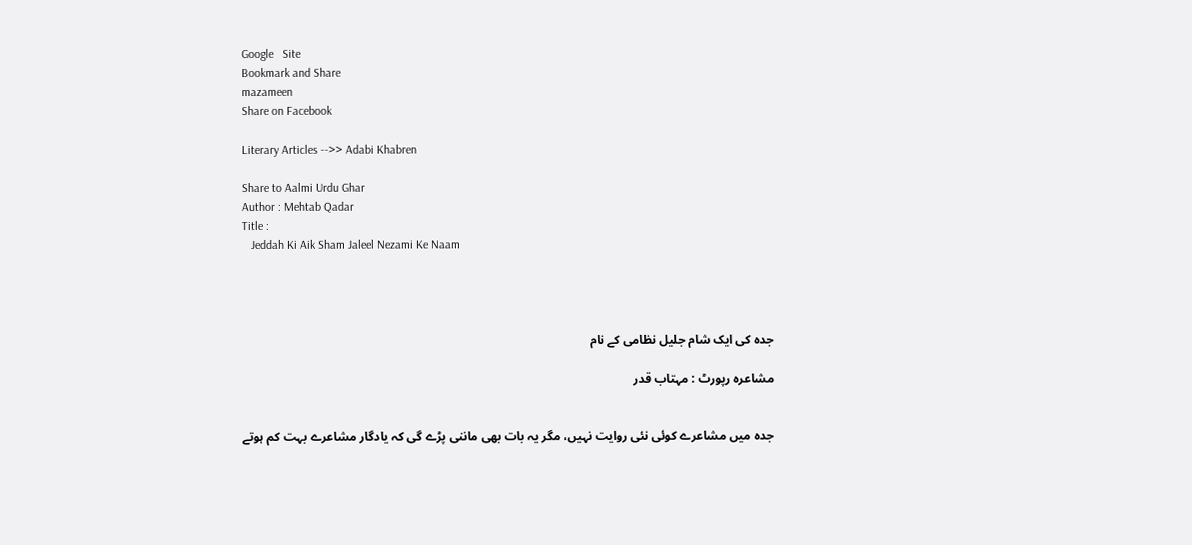Google   Site
Bookmark and Share
mazameen
Share on Facebook

Literary Articles -->> Adabi Khabren

Share to Aalmi Urdu Ghar
Author : Mehtab Qadar
Title :
   Jeddah Ki Aik Sham Jaleel Nezami Ke Naam




جدہ کی ایک شام جلیل نظامی کے نام

مشاعرہ رپورٹ : مہتاب قدر


جدہ میں مشاعرے کوئی نئی روایت نہیں، مگر یہ بات بھی ماننی پڑے گی کہ یادگار مشاعرے بہت کم ہوتے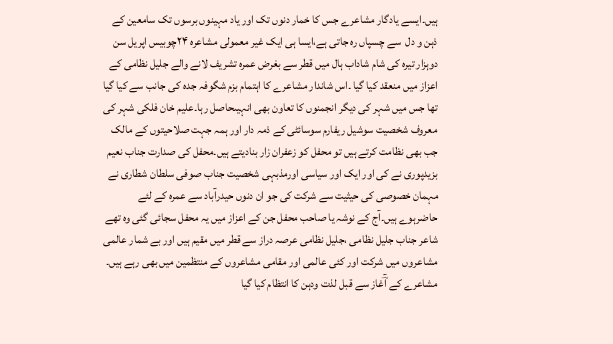ہیں۔ایسے یادگار مشاعرے جس کا خمار دنوں تک اور یاد مہینوں برسوں تک سامعین کے ذہن و دل  سے چسپاں رہ جاتی ہے،ایسا ہی ایک غیر معمولی مشاعرہ ۲۴چوبیس اپریل سن دوہزار تیرہ کی شام شاداب ہال میں قطر سے بغرض عمرہ تشریف لانے والے جلیل نظامی کے اعزاز میں منعقد کیا گیا ۔اس شاندار مشاعرے کا اہتمام بزم شگوفہ جدہ کی جانب سے کیا گیا تھا جس میں شہر کی دیگر انجمنوں کا تعاون بھی انہیںحاصل رہا۔علیم خان فلکی شہر کی معروف شخصیت سوشیل ریفارم سوسائٹی کے ذمہ دار اور ہمہ جہت صلاحیتوں کے مالک جب بھی نظامت کرتے ہیں تو محفل کو زعفران زار بنادیتے ہیں۔محفل کی صدارت جناب نعیم بزیدپوری نے کی اور ایک اور سیاسی اورمذبہی شخصیت جناب صوفی سلطان شطاری نے مہمان خصوصی کی حیثیت سے شرکت کی جو ان دنوں حیدرآباد سے عمرہ کے لئے حاضرہوے ہیں۔آج کے نوشہ یا صاحب محفل جن کے اعزاز میں یہ محفل سجائی گئی وہ تھے شاعر جناب جلیل نظامی ،جلیل نظامی عرصہ دراز سے قطر میں مقیم ہیں اور بے شمار عالمی مشاعروں میں شرکت اور کئی عالمی اور مقامی مشاعروں کے منتظمین میں بھی رہے ہیں۔ مشاعرے کے اؔٓغاز سے قبل لذت ودہن کا انتظام کیا گیا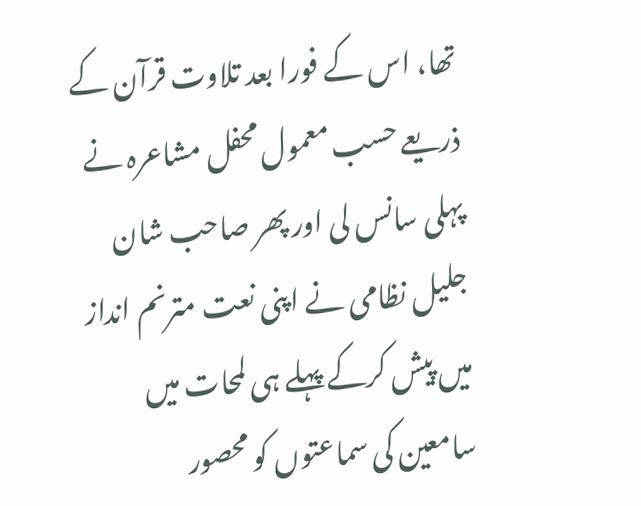تھا، اس کے فورا بعد تلاوت قرآن کے ذریعے حسب معمول محفل مشاعرہ نے پہلی سانس لی اور پھر صاحب شان جلیل نظامی نے اپنی نعت مترنم انداز میں پیش کرکے پہلے ہی لمحات میں سامعین کی سماعتوں کو محصور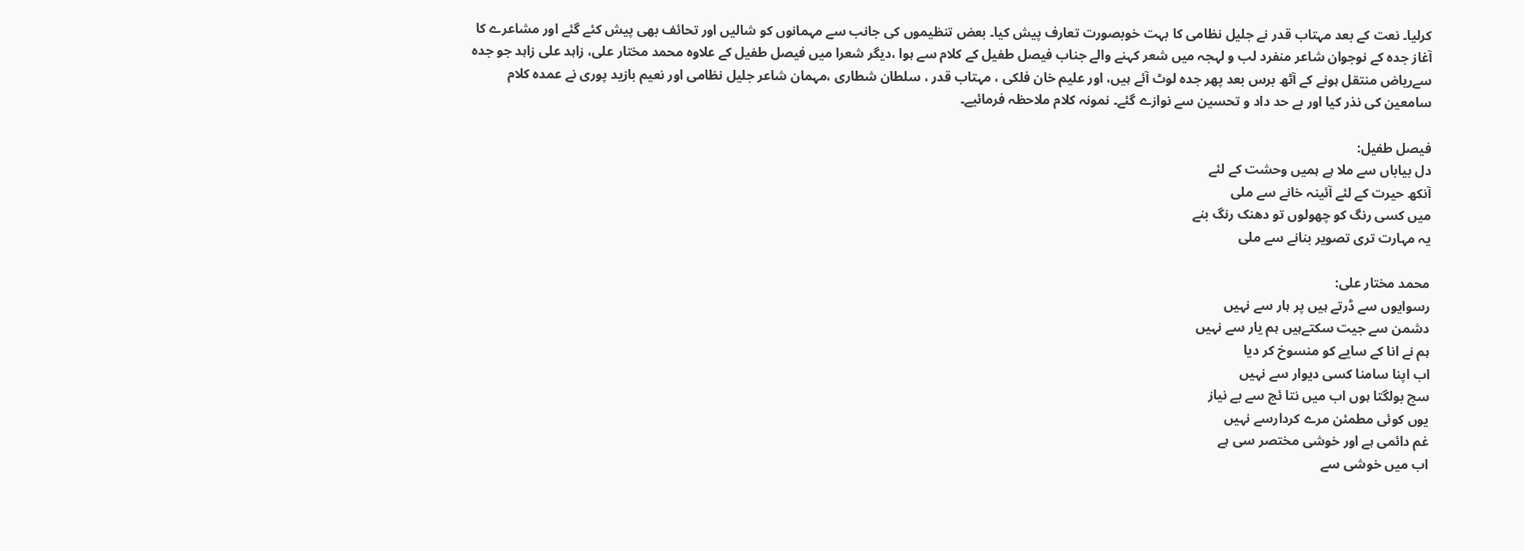کرلیا۔ نعت کے بعد مہتاب قدر نے جلیل نظامی کا بہت خوبصورت تعارف پیش کیا۔ بعض تنظیموں کی جانب سے مہمانوں کو شالیں اور تحائف بھی پیش کئے گئے اور مشاعرے کا آغاز جدہ کے نوجوان شاعر منفرد لب و لہجہ میں شعر کہنے والے جناب فیصل طفیل کے کلام سے ہوا ،دیگر شعرا میں فیصل طفیل کے علاوہ محمد مختار علی، زاہد علی زاہد جو جدہ سےریاض منتقل ہونے کے آٹھ برس بعد پھر جدہ لوٹ آئے ہیں، اور علیم خان فلکی ، مہتاب قدر ، سلطان شطاری ،مہمان شاعر جلیل نظامی اور نعیم بازید پوری نے عمدہ کلام سامعین کی نذر کیا اور بے حد داد و تحسین سے نوازے گئے۔ نمونہ کلام ملاحظہ فرمائیے۔

فیصل طفیل:
دل بیاباں سے ملا ہے ہمیں وحشت کے لئے
آنکھ حیرت کے لئے آئینہ خانے سے ملی
میں کسی رنگ کو چھولوں تو دھنک رنگ بنے
یہ مہارت تری تصویر بنانے سے ملی

محمد مختار علی:
رسوایوں سے ڈرتے ہیں پر ہار سے نہیں
دشمن سے جیت سکتےہیں ہم یار سے نہیں
ہم نے انا کے سایے کو منسوخ کر دیا
اب اپنا سامنا کسی دیوار سے نہیں
سچ بولگتا ہوں اب میں نتا ئج سے بے نیاز
یوں کوئی مطمئن مرے کردارسے نہیں
غم دائمی ہے اور خوشی مختصر سی ہے
اب میں خوشی سے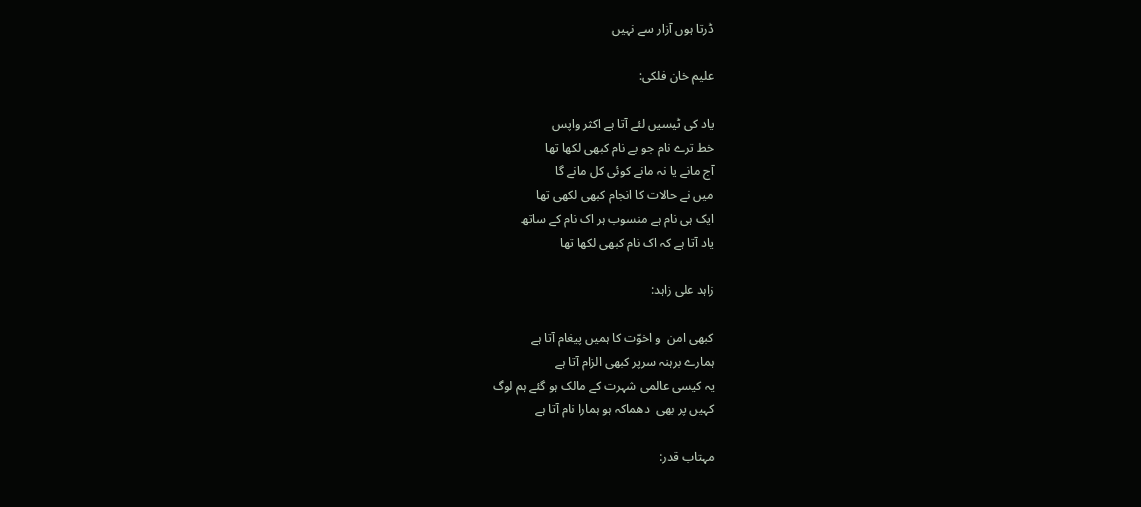ڈرتا ہوں آزار سے نہیں

علیم خان فلکی:

یاد کی ٹیسیں لئے آتا ہے اکثر واپس
خط ترے نام جو بے نام کبھی لکھا تھا
آج مانے یا نہ مانے کوئی کل مانے گا
میں نے حالات کا انجام کبھی لکھی تھا
ایک ہی نام ہے منسوب ہر اک نام کے ساتھ
یاد آتا ہے کہ اک نام کبھی لکھا تھا

زاہد علی زاہد:

کبھی امن  و اخوّت کا ہمیں پیغام آتا ہے
ہمارے برہنہ سرپر کبھی الزام آتا ہے
یہ کیسی عالمی شہرت کے مالک ہو گئے ہم لوگ
کہیں پر بھی  دھماکہ ہو ہمارا نام آتا ہے

مہتاب قدر: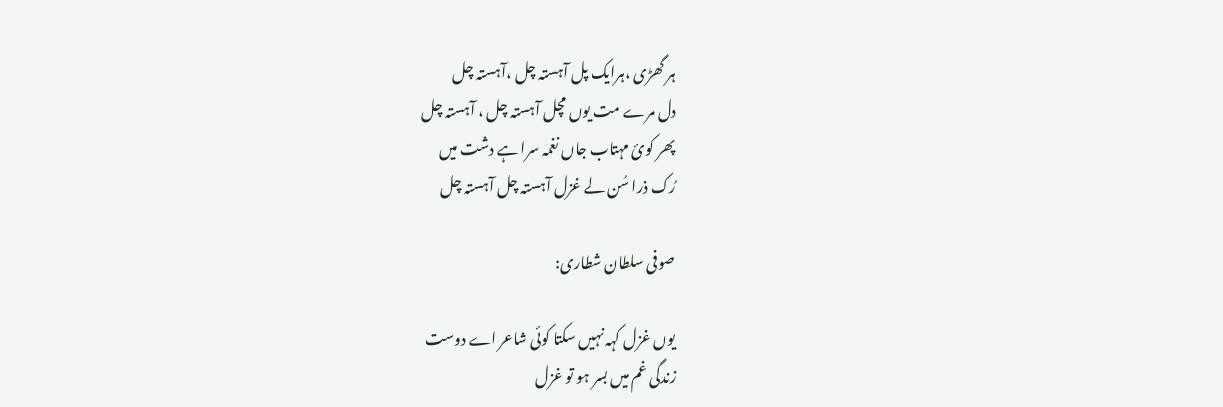ہر گھڑی ،ہرایک پل آہستہ چل ،آہستہ چل
دل مرے مت یوں مچل آہستہ چل ، آہستہ چل
پھر کوئ مہتاب جاں نغمہ سرا ہے دشت میں
رُک ذرا سُن لے غزل آہستہ چل آہستہ چل

صوفی سلطان شطاری:

یوں غزل کہہ نہیں سکتا کوئی شاعر اے دوست
زندگی غم میں بسر ہو تو غزل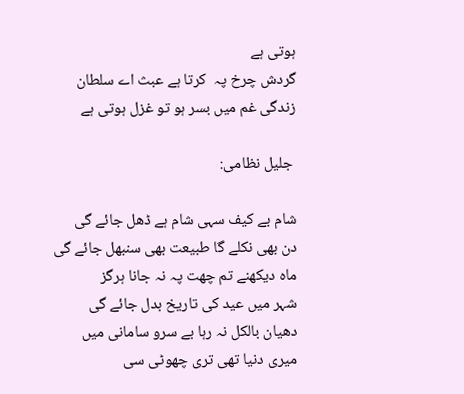ہوتی ہے
گردش چرخ پہ  کرتا ہے عبث اے سلطان
زندگی غم میں بسر ہو تو غزل ہوتی ہے

 جلیل نظامی:

شام بے کیف سہی شام ہے ڈھل جائے گی
دن بھی نکلے گا طبیعت بھی سنبھل جائے گی
ماہ دیکھنے تم چھت پہ نہ جانا ہرگز
شہر میں عید کی تاریخ بدل جائے گی
دھیان بالکل نہ رہا بے سرو سامانی میں
میری دنیا تھی تری چھوٹی سی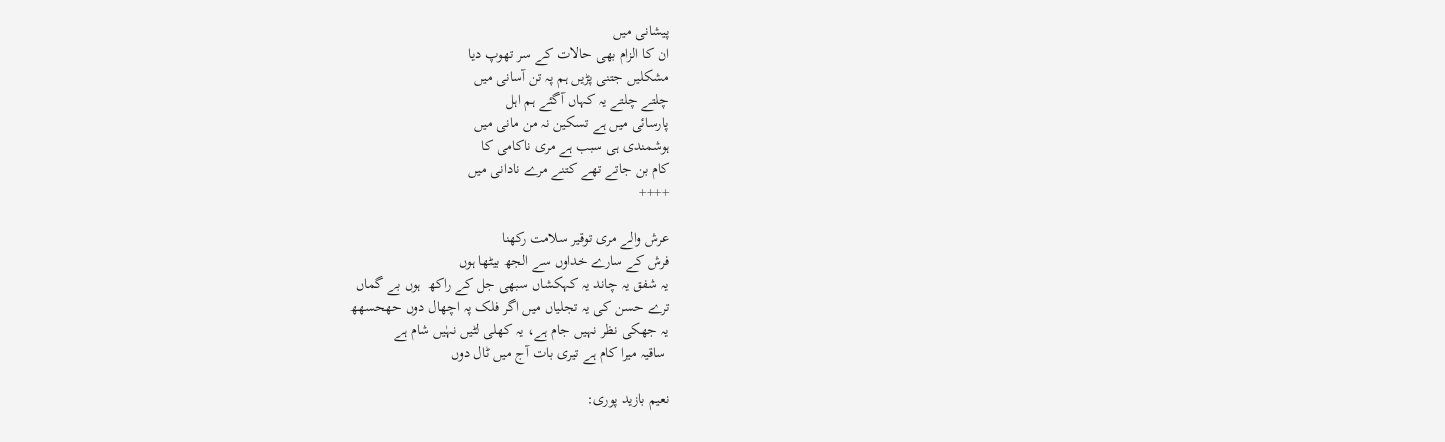پیشانی میں
ان کا الزام بھی حالات کے سر تھوپ دیا
مشکلیں جتنی پڑیں ہم پہ تن آسانی میں
چلتے چلتے یہ کہاں آگئے ہم اہل
پارسائی میں ہے تسکین نہ من مانی میں
ہوشمندی ہی سبب ہے مری ناکامی کا
کام بن جاتے تھے کتنے مرے نادانی میں
++++

عرش والے مری توقیر سلامت رکھنا
فرش کے سارے خداوں سے الجھ بیٹھا ہوں
یہ شفق یہ چاند یہ کہکشاں سبھی جل کے راکھ  ہوں بے گماں
ترے حسن کی یہ تجلیاں میں اگر فلک پہ اچھال دوں حھحسھھ
یہ جھکی نظر نہیں جام ہے، یہ کھلی لٹیں نہٰیں شام ہے
 ساقیہ میرا کام ہے تیری بات آج میں ٹال دوں

نعیم بازید پوری: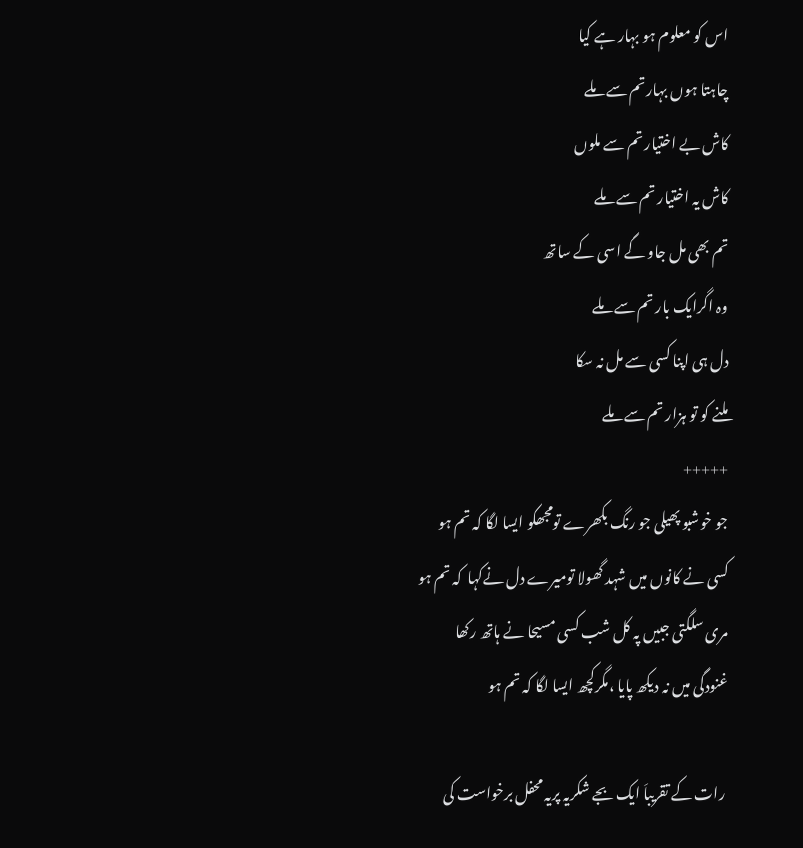اس کو معلوم ہو بہار ہے کیا
چاہتا ہوں بہارتم سے ملے
کاش بے اختیار تم سے ملوں
کاش یہ اختیار تم سے ملے
تم بھی مل جاو گے اسی کے ساتھ
وہ اگرایک بار تم سے ملے
دل ہی اپنا کسی سے مل نہ سکا
ملنے کو تو ہزار تم سے ملے
+++++
جو خوشبو پھیلی جو رنگ بکھرے تومجھکو ایسا لگا کہ تم ہو
کسی نے کانوں میں شہد گھولا تومیرے دل نےکہا  کہ تم ہو
مری سلگتی جبیں پہ کل شب کسی مسیحا نے ہاتھ رکھا
غنودگی میں نہ دیکھ پایا ،مگرکچھ ایسا لگا کہ تم ہو

 رات کے تقریباَ ایک بجے شکریہ پریہ محفل برخواست کی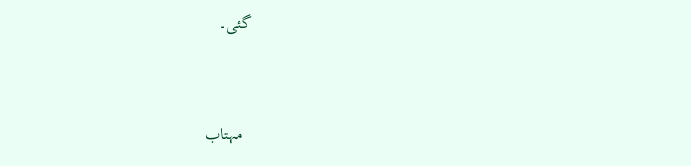گئی۔



  مہتاب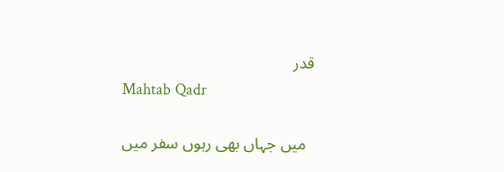قدر
Mahtab Qadr

  میں جہاں بھی رہوں سفر میں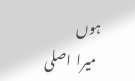ہوں
  میرا  اصلی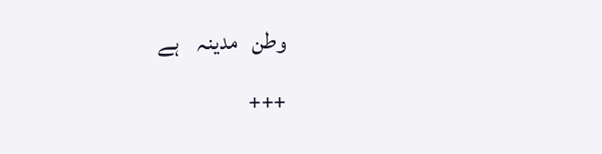وطن   مدینہ    ہے
+++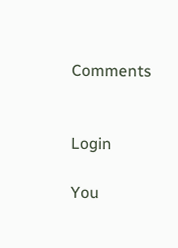Comments


Login

You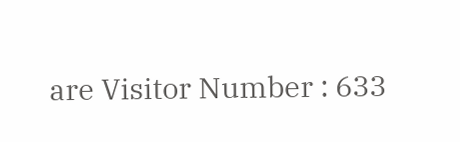are Visitor Number : 633